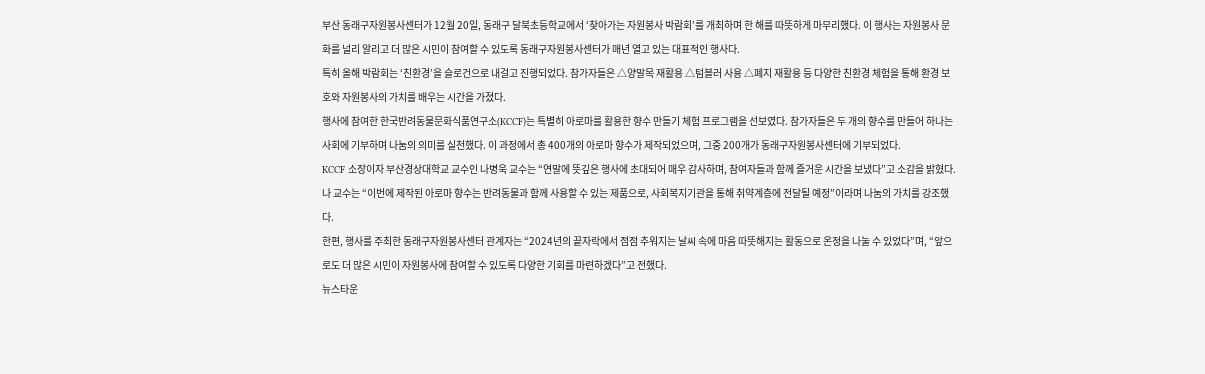부산 동래구자원봉사센터가 12월 20일, 동래구 달북초등학교에서 ‘찾아가는 자원봉사 박람회’를 개최하며 한 해를 따뜻하게 마무리했다. 이 행사는 자원봉사 문화를 널리 알리고 더 많은 시민이 참여할 수 있도록 동래구자원봉사센터가 매년 열고 있는 대표적인 행사다.
특히 올해 박람회는 ‘친환경’을 슬로건으로 내걸고 진행되었다. 참가자들은 △양말목 재활용 △텀블러 사용 △폐지 재활용 등 다양한 친환경 체험을 통해 환경 보호와 자원봉사의 가치를 배우는 시간을 가졌다.
행사에 참여한 한국반려동물문화식품연구소(KCCF)는 특별히 아로마를 활용한 향수 만들기 체험 프로그램을 선보였다. 참가자들은 두 개의 향수를 만들어 하나는 사회에 기부하며 나눔의 의미를 실천했다. 이 과정에서 총 400개의 아로마 향수가 제작되었으며, 그중 200개가 동래구자원봉사센터에 기부되었다.
KCCF 소장이자 부산경상대학교 교수인 나병욱 교수는 “연말에 뜻깊은 행사에 초대되어 매우 감사하며, 참여자들과 함께 즐거운 시간을 보냈다”고 소감을 밝혔다. 나 교수는 “이번에 제작된 아로마 향수는 반려동물과 함께 사용할 수 있는 제품으로, 사회복지기관을 통해 취약계층에 전달될 예정”이라며 나눔의 가치를 강조했다.
한편, 행사를 주최한 동래구자원봉사센터 관계자는 “2024년의 끝자락에서 점점 추워지는 날씨 속에 마음 따뜻해지는 활동으로 온정을 나눌 수 있었다”며, “앞으로도 더 많은 시민이 자원봉사에 참여할 수 있도록 다양한 기회를 마련하겠다”고 전했다.
뉴스타운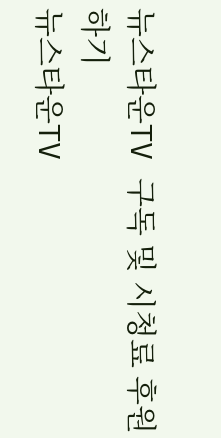뉴스타운TV 구독 및 시청료 후원하기
뉴스타운TV